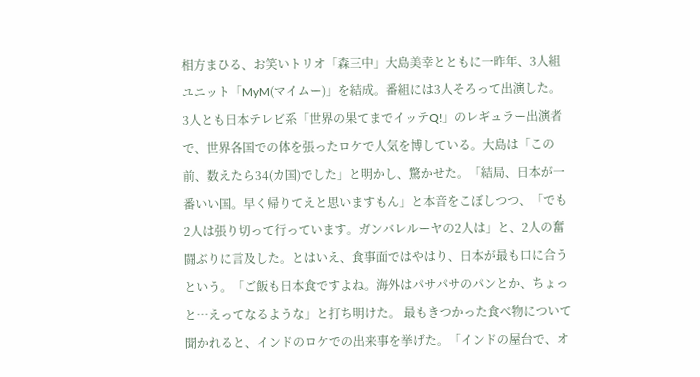相方まひる、お笑いトリオ「森三中」大島美幸とともに一昨年、3人組ユニット「MyM(マイムー)」を結成。番組には3人そろって出演した。 3人とも日本テレビ系「世界の果てまでイッテQ!」のレギュラー出演者で、世界各国での体を張ったロケで人気を博している。大島は「この前、数えたら34(カ国)でした」と明かし、驚かせた。「結局、日本が一番いい国。早く帰りてえと思いますもん」と本音をこぼしつつ、「でも2人は張り切って行っています。ガンバレルーヤの2人は」と、2人の奮闘ぶりに言及した。とはいえ、食事面ではやはり、日本が最も口に合うという。「ご飯も日本食ですよね。海外はパサパサのパンとか、ちょっと…えってなるような」と打ち明けた。 最もきつかった食べ物について聞かれると、インドのロケでの出来事を挙げた。「インドの屋台で、オ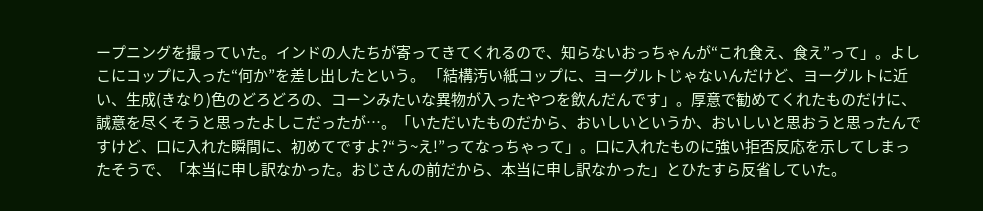ープニングを撮っていた。インドの人たちが寄ってきてくれるので、知らないおっちゃんが“これ食え、食え”って」。よしこにコップに入った“何か”を差し出したという。 「結構汚い紙コップに、ヨーグルトじゃないんだけど、ヨーグルトに近い、生成(きなり)色のどろどろの、コーンみたいな異物が入ったやつを飲んだんです」。厚意で勧めてくれたものだけに、誠意を尽くそうと思ったよしこだったが…。「いただいたものだから、おいしいというか、おいしいと思おうと思ったんですけど、口に入れた瞬間に、初めてですよ?“う~え!”ってなっちゃって」。口に入れたものに強い拒否反応を示してしまったそうで、「本当に申し訳なかった。おじさんの前だから、本当に申し訳なかった」とひたすら反省していた。